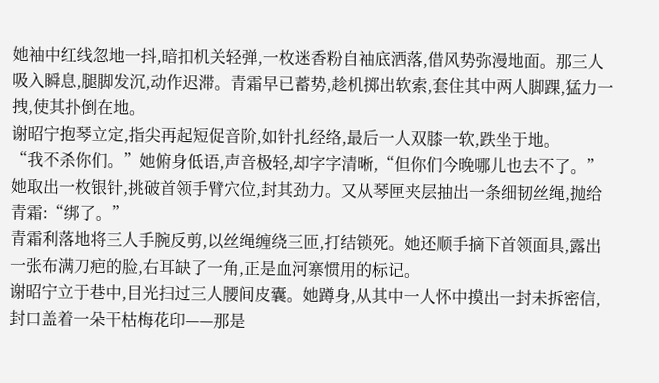她袖中红线忽地一抖,暗扣机关轻弹,一枚迷香粉自袖底洒落,借风势弥漫地面。那三人吸入瞬息,腿脚发沉,动作迟滞。青霜早已蓄势,趁机掷出软索,套住其中两人脚踝,猛力一拽,使其扑倒在地。
谢昭宁抱琴立定,指尖再起短促音阶,如针扎经络,最后一人双膝一软,跌坐于地。
“我不杀你们。”她俯身低语,声音极轻,却字字清晰,“但你们今晚哪儿也去不了。”
她取出一枚银针,挑破首领手臂穴位,封其劲力。又从琴匣夹层抽出一条细韧丝绳,抛给青霜:“绑了。”
青霜利落地将三人手腕反剪,以丝绳缠绕三匝,打结锁死。她还顺手摘下首领面具,露出一张布满刀疤的脸,右耳缺了一角,正是血河寨惯用的标记。
谢昭宁立于巷中,目光扫过三人腰间皮囊。她蹲身,从其中一人怀中摸出一封未拆密信,封口盖着一朵干枯梅花印——那是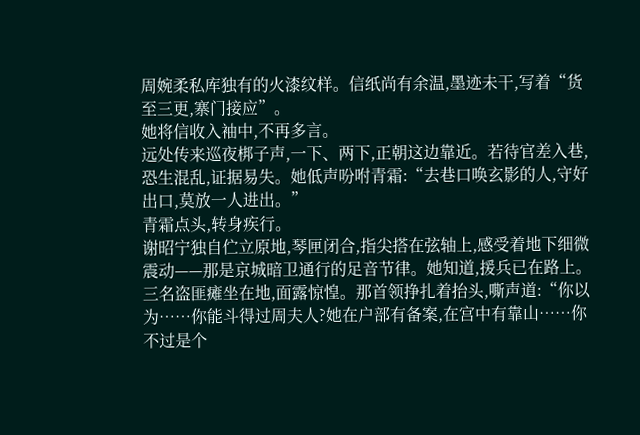周婉柔私库独有的火漆纹样。信纸尚有余温,墨迹未干,写着“货至三更,寨门接应”。
她将信收入袖中,不再多言。
远处传来巡夜梆子声,一下、两下,正朝这边靠近。若待官差入巷,恐生混乱,证据易失。她低声吩咐青霜:“去巷口唤玄影的人,守好出口,莫放一人进出。”
青霜点头,转身疾行。
谢昭宁独自伫立原地,琴匣闭合,指尖搭在弦轴上,感受着地下细微震动——那是京城暗卫通行的足音节律。她知道,援兵已在路上。
三名盗匪瘫坐在地,面露惊惶。那首领挣扎着抬头,嘶声道:“你以为……你能斗得过周夫人?她在户部有备案,在宫中有靠山……你不过是个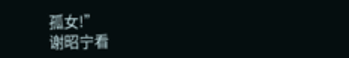孤女!”
谢昭宁看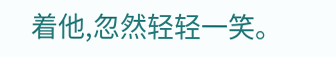着他,忽然轻轻一笑。